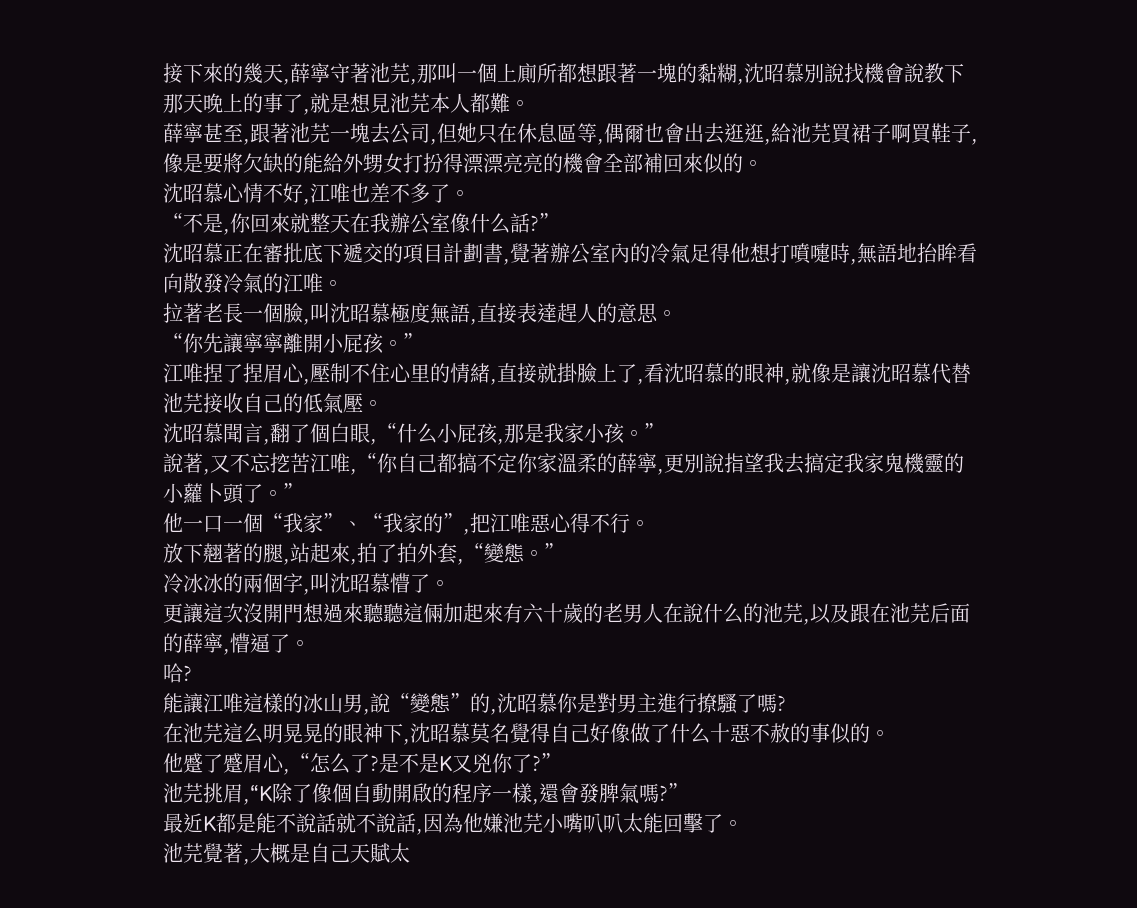接下來的幾天,薛寧守著池芫,那叫一個上廁所都想跟著一塊的黏糊,沈昭慕別說找機會說教下那天晚上的事了,就是想見池芫本人都難。
薛寧甚至,跟著池芫一塊去公司,但她只在休息區等,偶爾也會出去逛逛,給池芫買裙子啊買鞋子,像是要將欠缺的能給外甥女打扮得漂漂亮亮的機會全部補回來似的。
沈昭慕心情不好,江唯也差不多了。
“不是,你回來就整天在我辦公室像什么話?”
沈昭慕正在審批底下遞交的項目計劃書,覺著辦公室內的冷氣足得他想打噴嚏時,無語地抬眸看向散發冷氣的江唯。
拉著老長一個臉,叫沈昭慕極度無語,直接表達趕人的意思。
“你先讓寧寧離開小屁孩。”
江唯捏了捏眉心,壓制不住心里的情緒,直接就掛臉上了,看沈昭慕的眼神,就像是讓沈昭慕代替池芫接收自己的低氣壓。
沈昭慕聞言,翻了個白眼,“什么小屁孩,那是我家小孩。”
說著,又不忘挖苦江唯,“你自己都搞不定你家溫柔的薛寧,更別說指望我去搞定我家鬼機靈的小蘿卜頭了。”
他一口一個“我家”、“我家的”,把江唯惡心得不行。
放下翹著的腿,站起來,拍了拍外套,“變態。”
冷冰冰的兩個字,叫沈昭慕懵了。
更讓這次沒開門想過來聽聽這倆加起來有六十歲的老男人在說什么的池芫,以及跟在池芫后面的薛寧,懵逼了。
哈?
能讓江唯這樣的冰山男,說“變態”的,沈昭慕你是對男主進行撩騷了嗎?
在池芫這么明晃晃的眼神下,沈昭慕莫名覺得自己好像做了什么十惡不赦的事似的。
他蹙了蹙眉心,“怎么了?是不是K又兇你了?”
池芫挑眉,“K除了像個自動開啟的程序一樣,還會發脾氣嗎?”
最近K都是能不說話就不說話,因為他嫌池芫小嘴叭叭太能回擊了。
池芫覺著,大概是自己天賦太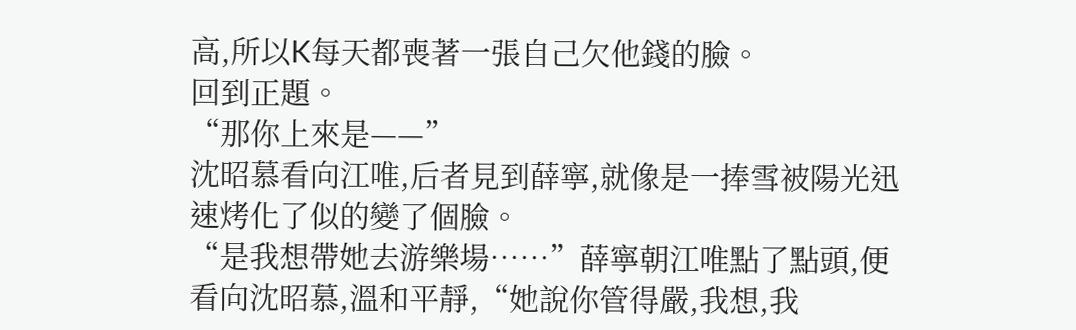高,所以K每天都喪著一張自己欠他錢的臉。
回到正題。
“那你上來是——”
沈昭慕看向江唯,后者見到薛寧,就像是一捧雪被陽光迅速烤化了似的變了個臉。
“是我想帶她去游樂場……”薛寧朝江唯點了點頭,便看向沈昭慕,溫和平靜,“她說你管得嚴,我想,我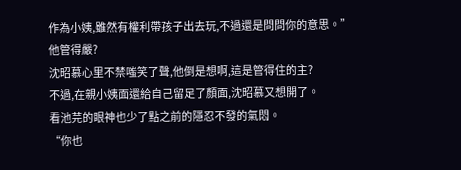作為小姨,雖然有權利帶孩子出去玩,不過還是問問你的意思。”
他管得嚴?
沈昭慕心里不禁嗤笑了聲,他倒是想啊,這是管得住的主?
不過,在親小姨面還給自己留足了顏面,沈昭慕又想開了。
看池芫的眼神也少了點之前的隱忍不發的氣悶。
“你也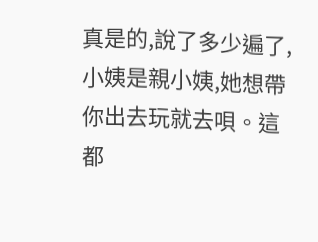真是的,說了多少遍了,小姨是親小姨,她想帶你出去玩就去唄。這都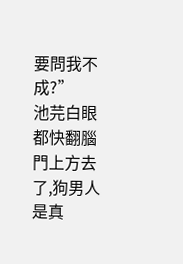要問我不成?”
池芫白眼都快翻腦門上方去了,狗男人是真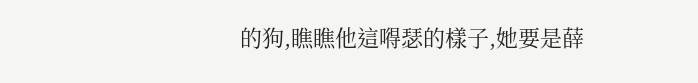的狗,瞧瞧他這嘚瑟的樣子,她要是薛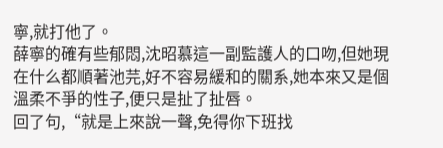寧,就打他了。
薛寧的確有些郁悶,沈昭慕這一副監護人的口吻,但她現在什么都順著池芫,好不容易緩和的關系,她本來又是個溫柔不爭的性子,便只是扯了扯唇。
回了句,“就是上來說一聲,免得你下班找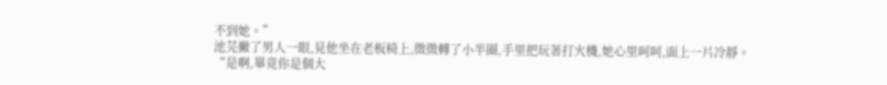不到她。”
池芫撇了男人一眼,見他坐在老板椅上,微微轉了小半圈,手里把玩著打火機,她心里呵呵,面上一片冷靜。
“是啊,畢竟你是個大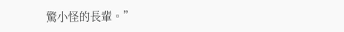驚小怪的長輩。”